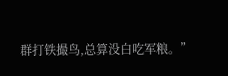群打铁撮鸟,总算没白吃军粮。”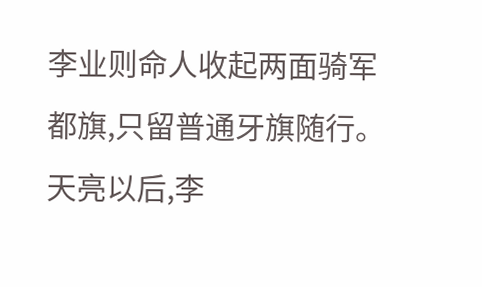李业则命人收起两面骑军都旗,只留普通牙旗随行。
天亮以后,李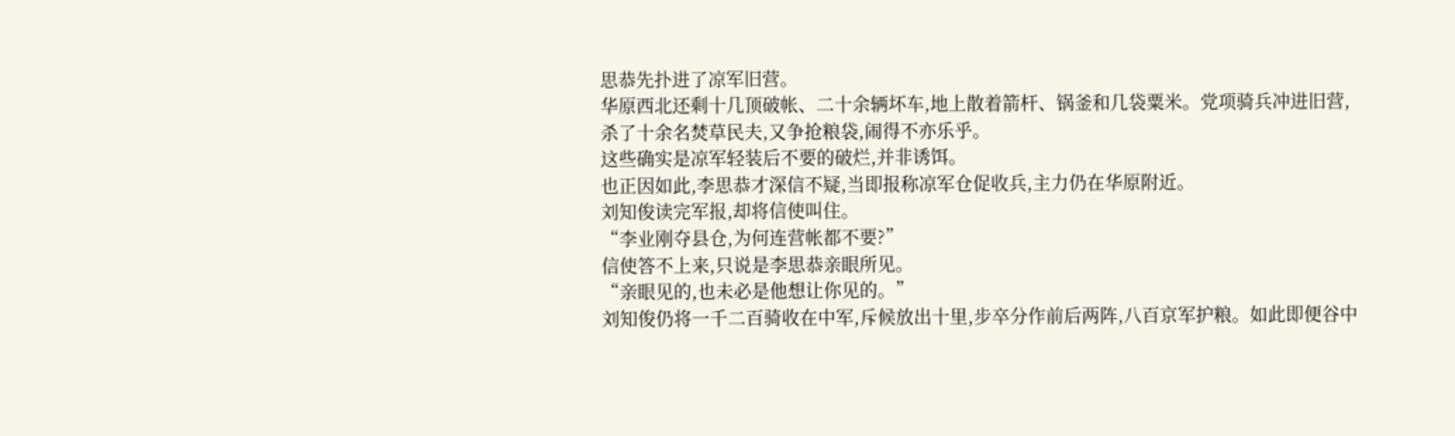思恭先扑进了凉军旧营。
华原西北还剩十几顶破帐、二十余辆坏车,地上散着箭杆、锅釜和几袋粟米。党项骑兵冲进旧营,杀了十余名焚草民夫,又争抢粮袋,闹得不亦乐乎。
这些确实是凉军轻装后不要的破烂,并非诱饵。
也正因如此,李思恭才深信不疑,当即报称凉军仓促收兵,主力仍在华原附近。
刘知俊读完军报,却将信使叫住。
“李业刚夺县仓,为何连营帐都不要?”
信使答不上来,只说是李思恭亲眼所见。
“亲眼见的,也未必是他想让你见的。”
刘知俊仍将一千二百骑收在中军,斥候放出十里,步卒分作前后两阵,八百京军护粮。如此即便谷中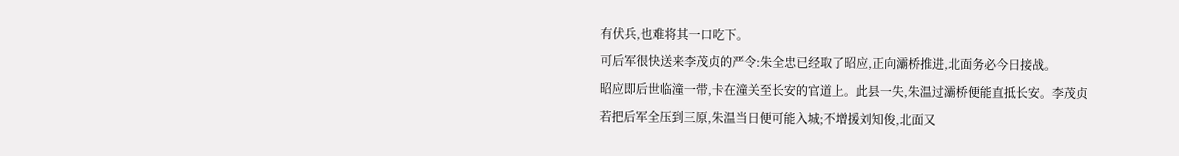有伏兵,也难将其一口吃下。
可后军很快送来李茂贞的严令:朱全忠已经取了昭应,正向灞桥推进,北面务必今日接战。
昭应即后世临潼一带,卡在潼关至长安的官道上。此县一失,朱温过灞桥便能直抵长安。李茂贞若把后军全压到三原,朱温当日便可能入城;不增援刘知俊,北面又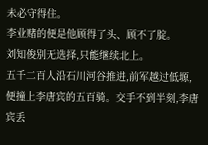未必守得住。
李业赌的便是他顾得了头、顾不了腚。
刘知俊别无选择,只能继续北上。
五千二百人沿石川河谷推进,前军越过低塬,便撞上李唐宾的五百骑。交手不到半刻,李唐宾丢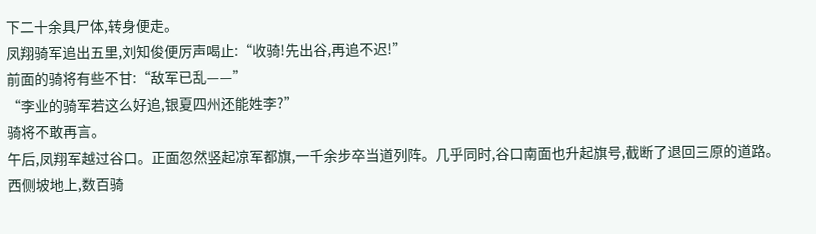下二十余具尸体,转身便走。
凤翔骑军追出五里,刘知俊便厉声喝止:“收骑!先出谷,再追不迟!”
前面的骑将有些不甘:“敌军已乱——”
“李业的骑军若这么好追,银夏四州还能姓李?”
骑将不敢再言。
午后,凤翔军越过谷口。正面忽然竖起凉军都旗,一千余步卒当道列阵。几乎同时,谷口南面也升起旗号,截断了退回三原的道路。
西侧坡地上,数百骑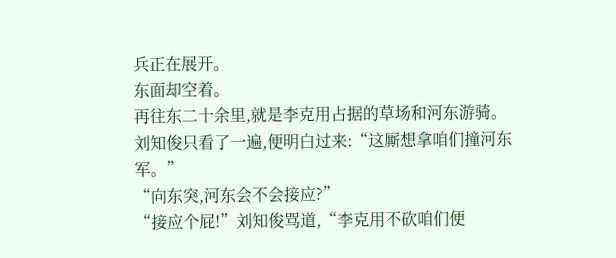兵正在展开。
东面却空着。
再往东二十余里,就是李克用占据的草场和河东游骑。
刘知俊只看了一遍,便明白过来:“这厮想拿咱们撞河东军。”
“向东突,河东会不会接应?”
“接应个屁!”刘知俊骂道,“李克用不砍咱们便